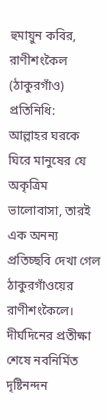হুমায়ুন কবির, রাণীশংকৈল (ঠাকুরগাঁও) প্রতিনিধি:
আল্লাহর ঘরকে ঘিরে মানুষের যে অকৃত্রিম ভালোবাসা, তারই এক অনন্য প্রতিচ্ছবি দেখা গেল ঠাকুরগাঁওয়ের রাণীশংকৈলে। দীর্ঘদিনের প্রতীক্ষা শেষে নবনির্মিত দৃষ্টিনন্দন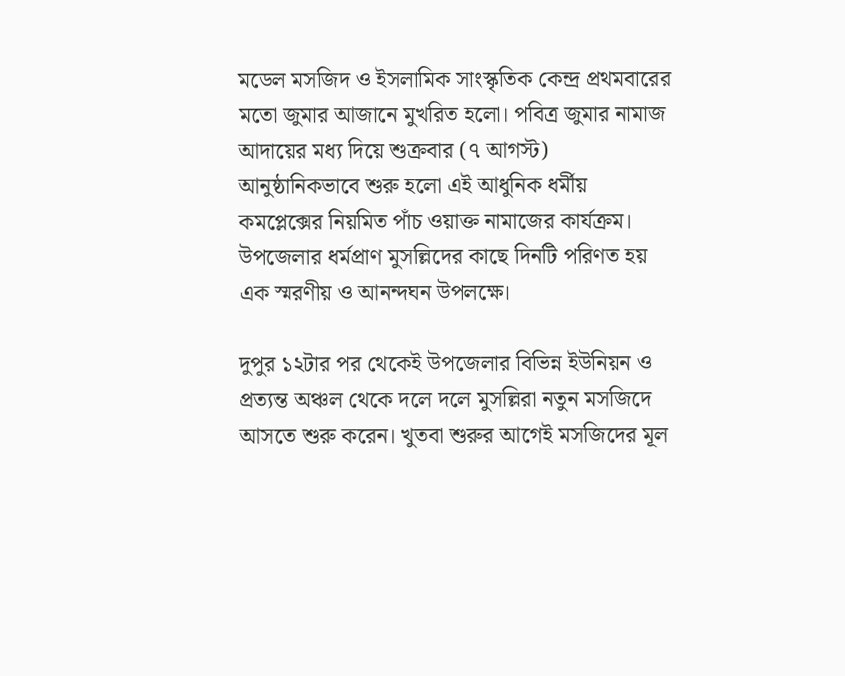মডেল মসজিদ ও ইসলামিক সাংস্কৃতিক কেন্দ্র প্রথমবারের মতো জুমার আজানে মুখরিত হলো। পবিত্র জুমার নামাজ আদায়ের মধ্য দিয়ে শুক্রবার (৭ আগস্ট) আনুষ্ঠানিকভাবে শুরু হলো এই আধুনিক ধর্মীয় কমপ্লেক্সের নিয়মিত পাঁচ ওয়াক্ত নামাজের কার্যক্রম। উপজেলার ধর্মপ্রাণ মুসল্লিদের কাছে দিনটি পরিণত হয় এক স্মরণীয় ও আনন্দঘন উপলক্ষে।

দুপুর ১২টার পর থেকেই উপজেলার বিভিন্ন ইউনিয়ন ও প্রত্যন্ত অঞ্চল থেকে দলে দলে মুসল্লিরা নতুন মসজিদে আসতে শুরু করেন। খুতবা শুরুর আগেই মসজিদের মূল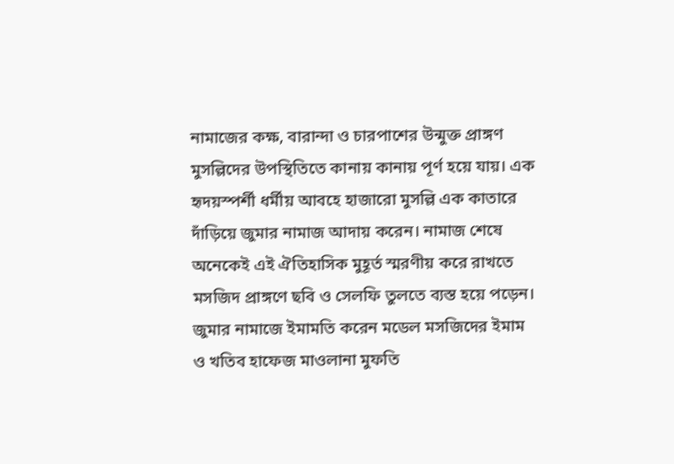নামাজের কক্ষ, বারান্দা ও চারপাশের উন্মুক্ত প্রাঙ্গণ মুসল্লিদের উপস্থিতিতে কানায় কানায় পূর্ণ হয়ে যায়। এক হৃদয়স্পর্শী ধর্মীয় আবহে হাজারো মুসল্লি এক কাতারে দাঁড়িয়ে জুমার নামাজ আদায় করেন। নামাজ শেষে অনেকেই এই ঐতিহাসিক মুহূর্ত স্মরণীয় করে রাখতে মসজিদ প্রাঙ্গণে ছবি ও সেলফি তুলতে ব্যস্ত হয়ে পড়েন। জুমার নামাজে ইমামতি করেন মডেল মসজিদের ইমাম ও খতিব হাফেজ মাওলানা মুফতি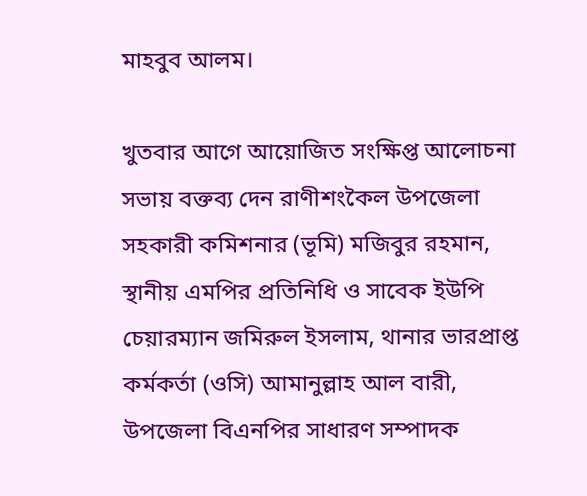মাহবুব আলম।

খুতবার আগে আয়োজিত সংক্ষিপ্ত আলোচনা সভায় বক্তব্য দেন রাণীশংকৈল উপজেলা সহকারী কমিশনার (ভূমি) মজিবুর রহমান, স্থানীয় এমপির প্রতিনিধি ও সাবেক ইউপি চেয়ারম্যান জমিরুল ইসলাম, থানার ভারপ্রাপ্ত কর্মকর্তা (ওসি) আমানুল্লাহ আল বারী, উপজেলা বিএনপির সাধারণ সম্পাদক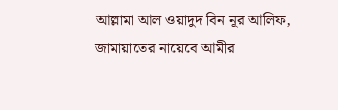আল্লামা আল ওয়াদুদ বিন নূর আলিফ, জামায়াতের নায়েবে আমীর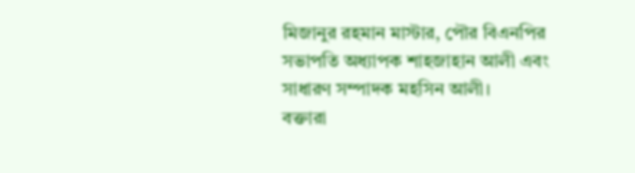মিজানুর রহমান মাস্টার, পৌর বিএনপির সভাপতি অধ্যাপক শাহজাহান আলী এবং সাধারণ সম্পাদক মহসিন আলী।
বক্তারা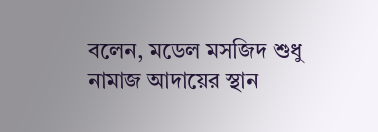বলেন, মডেল মসজিদ শুধু নামাজ আদায়ের স্থান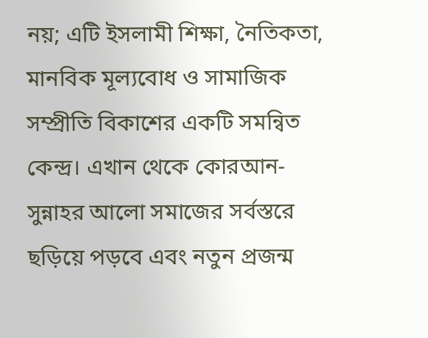নয়; এটি ইসলামী শিক্ষা, নৈতিকতা, মানবিক মূল্যবোধ ও সামাজিক সম্প্রীতি বিকাশের একটি সমন্বিত কেন্দ্র। এখান থেকে কোরআন-সুন্নাহর আলো সমাজের সর্বস্তরে ছড়িয়ে পড়বে এবং নতুন প্রজন্ম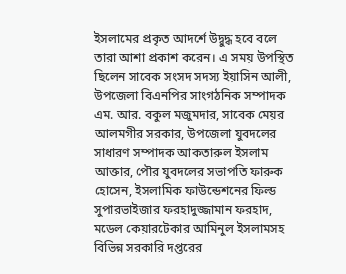ইসলামের প্রকৃত আদর্শে উদ্বুদ্ধ হবে বলে তারা আশা প্রকাশ করেন। এ সময় উপস্থিত ছিলেন সাবেক সংসদ সদস্য ইয়াসিন আলী, উপজেলা বিএনপির সাংগঠনিক সম্পাদক এম. আর. বকুল মজুমদার, সাবেক মেয়র আলমগীর সরকার, উপজেলা যুবদলের সাধারণ সম্পাদক আকতারুল ইসলাম আক্তার, পৌর যুবদলের সভাপতি ফারুক হোসেন, ইসলামিক ফাউন্ডেশনের ফিল্ড সুপারভাইজার ফরহাদুজ্জামান ফরহাদ, মডেল কেয়ারটেকার আমিনুল ইসলামসহ বিভিন্ন সরকারি দপ্তরের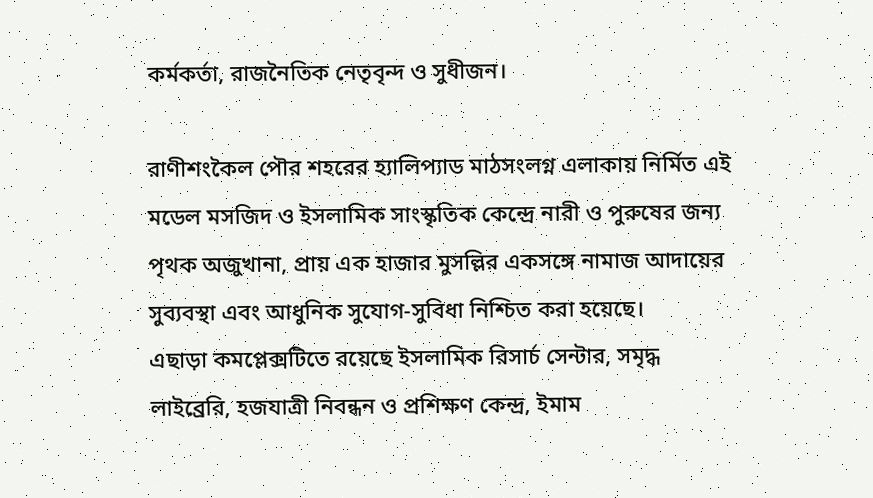কর্মকর্তা, রাজনৈতিক নেতৃবৃন্দ ও সুধীজন।

রাণীশংকৈল পৌর শহরের হ্যালিপ্যাড মাঠসংলগ্ন এলাকায় নির্মিত এই মডেল মসজিদ ও ইসলামিক সাংস্কৃতিক কেন্দ্রে নারী ও পুরুষের জন্য পৃথক অজুখানা, প্রায় এক হাজার মুসল্লির একসঙ্গে নামাজ আদায়ের সুব্যবস্থা এবং আধুনিক সুযোগ-সুবিধা নিশ্চিত করা হয়েছে।
এছাড়া কমপ্লেক্সটিতে রয়েছে ইসলামিক রিসার্চ সেন্টার, সমৃদ্ধ লাইব্রেরি, হজযাত্রী নিবন্ধন ও প্রশিক্ষণ কেন্দ্র, ইমাম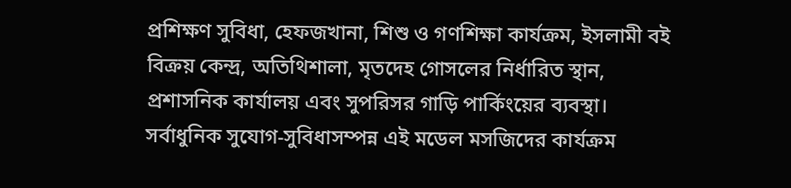প্রশিক্ষণ সুবিধা, হেফজখানা, শিশু ও গণশিক্ষা কার্যক্রম, ইসলামী বই বিক্রয় কেন্দ্র, অতিথিশালা, মৃতদেহ গোসলের নির্ধারিত স্থান, প্রশাসনিক কার্যালয় এবং সুপরিসর গাড়ি পার্কিংয়ের ব্যবস্থা। সর্বাধুনিক সুযোগ-সুবিধাসম্পন্ন এই মডেল মসজিদের কার্যক্রম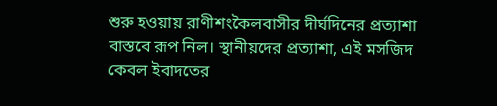শুরু হওয়ায় রাণীশংকৈলবাসীর দীর্ঘদিনের প্রত্যাশা বাস্তবে রূপ নিল। স্থানীয়দের প্রত্যাশা, এই মসজিদ কেবল ইবাদতের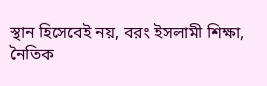স্থান হিসেবেই নয়, বরং ইসলামী শিক্ষা, নৈতিক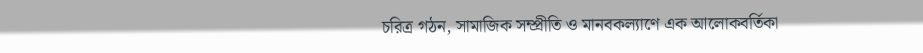চরিত্র গঠন, সামাজিক সম্প্রীতি ও মানবকল্যাণে এক আলোকবর্তিকা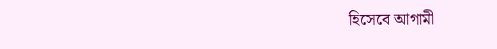হিসেবে আগামী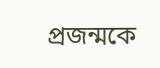প্রজন্মকে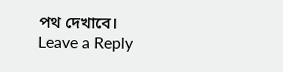পথ দেখাবে।
Leave a Reply